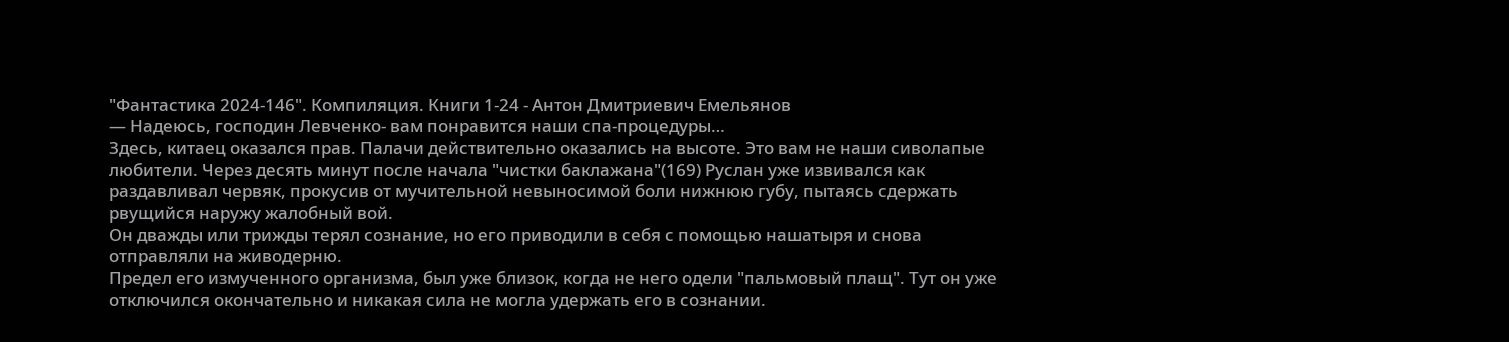"Фантастика 2024-146". Компиляция. Книги 1-24 - Антон Дмитриевич Емельянов
— Надеюсь, господин Левченко- вам понравится наши спа-процедуры…
Здесь, китаец оказался прав. Палачи действительно оказались на высоте. Это вам не наши сиволапые любители. Через десять минут после начала "чистки баклажана"(169) Руслан уже извивался как раздавливал червяк, прокусив от мучительной невыносимой боли нижнюю губу, пытаясь сдержать рвущийся наружу жалобный вой.
Он дважды или трижды терял сознание, но его приводили в себя с помощью нашатыря и снова отправляли на живодерню.
Предел его измученного организма, был уже близок, когда не него одели "пальмовый плащ". Тут он уже отключился окончательно и никакая сила не могла удержать его в сознании.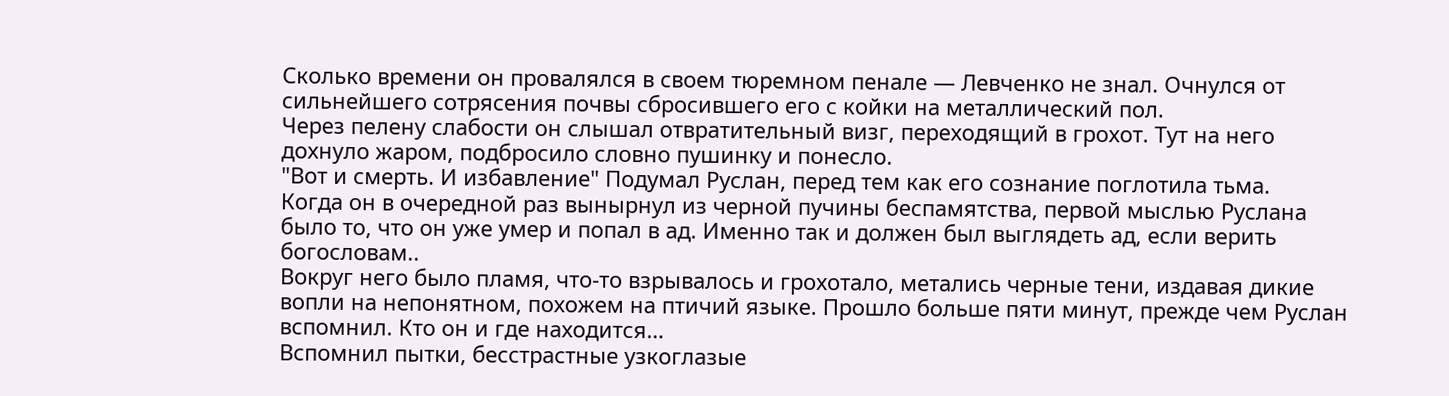Сколько времени он провалялся в своем тюремном пенале — Левченко не знал. Очнулся от сильнейшего сотрясения почвы сбросившего его с койки на металлический пол.
Через пелену слабости он слышал отвратительный визг, переходящий в грохот. Тут на него дохнуло жаром, подбросило словно пушинку и понесло.
"Вот и смерть. И избавление" Подумал Руслан, перед тем как его сознание поглотила тьма.
Когда он в очередной раз вынырнул из черной пучины беспамятства, первой мыслью Руслана было то, что он уже умер и попал в ад. Именно так и должен был выглядеть ад, если верить богословам..
Вокруг него было пламя, что-то взрывалось и грохотало, метались черные тени, издавая дикие вопли на непонятном, похожем на птичий языке. Прошло больше пяти минут, прежде чем Руслан вспомнил. Кто он и где находится…
Вспомнил пытки, бесстрастные узкоглазые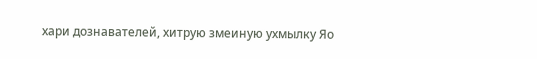хари дознавателей, хитрую змеиную ухмылку Яо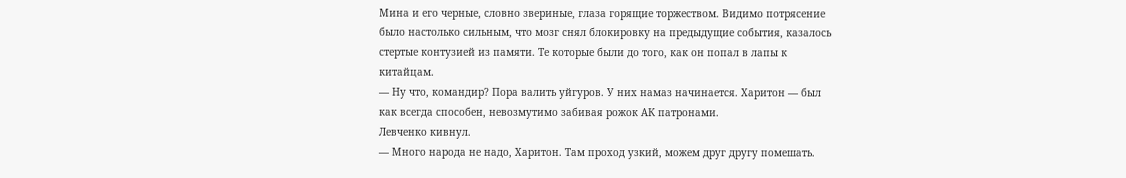Мина и его черные, словно звериные, глаза горящие торжеством. Видимо потрясение было настолько сильным, что мозг снял блокировку на предыдущие события, казалось стертые контузией из памяти. Те которые были до того, как он попал в лапы к китайцам.
— Ну что, командир? Пора валить уйгуров. У них намаз начинается. Харитон — был как всегда способен, невозмутимо забивая рожок АК патронами.
Левченко кивнул.
— Много народа не надо, Харитон. Там проход узкий, можем друг другу помешать.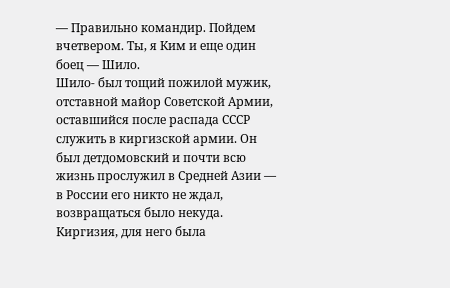— Правильно командир. Пойдем вчетвером. Ты, я Ким и еще один боец — Шило.
Шило- был тощий пожилой мужик, отставной майор Советской Армии, оставшийся после распада СССР служить в киргизской армии. Он был детдомовский и почти всю жизнь прослужил в Средней Азии — в России его никто не ждал, возвращаться было некуда. Киргизия, для него была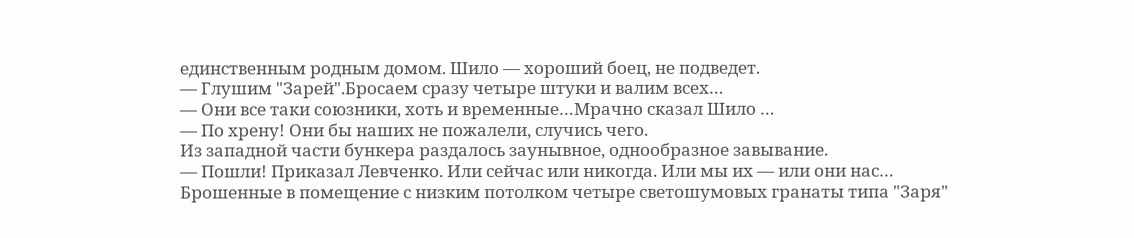единственным родным домом. Шило — хороший боец, не подведет.
— Глушим "Зарей".Бросаем сразу четыре штуки и валим всех…
— Они все таки союзники, хоть и временные…Мрачно сказал Шило …
— По хрену! Они бы наших не пожалели, случись чего.
Из западной части бункера раздалось заунывное, однообразное завывание.
— Пошли! Приказал Левченко. Или сейчас или никогда. Или мы их — или они нас…
Брошенные в помещение с низким потолком четыре светошумовых гранаты типа "Заря"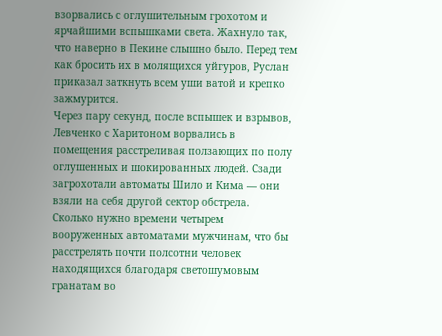взорвались с оглушительным грохотом и ярчайшими вспышками света. Жахнуло так, что наверно в Пекине слышно было. Перед тем как бросить их в молящихся уйгуров, Руслан приказал заткнуть всем уши ватой и крепко зажмурится.
Через пару секунд, после вспышек и взрывов, Левченко с Харитоном ворвались в помещения расстреливая ползающих по полу оглушенных и шокированных людей. Сзади загрохотали автоматы Шило и Кима — они взяли на себя другой сектор обстрела.
Сколько нужно времени четырем вооруженных автоматами мужчинам, что бы расстрелять почти полсотни человек находящихся благодаря светошумовым гранатам во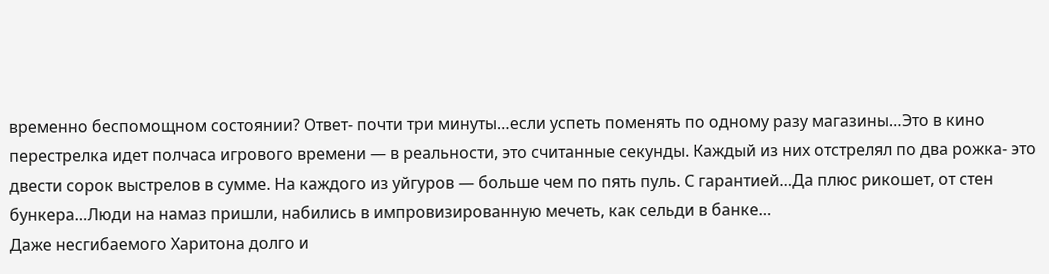временно беспомощном состоянии? Ответ- почти три минуты…если успеть поменять по одному разу магазины…Это в кино перестрелка идет полчаса игрового времени — в реальности, это считанные секунды. Каждый из них отстрелял по два рожка- это двести сорок выстрелов в сумме. На каждого из уйгуров — больше чем по пять пуль. С гарантией…Да плюс рикошет, от стен бункера…Люди на намаз пришли, набились в импровизированную мечеть, как сельди в банке…
Даже несгибаемого Харитона долго и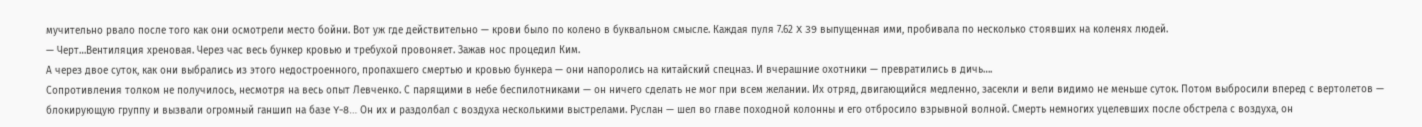мучительно рвало после того как они осмотрели место бойни. Вот уж где действительно — крови было по колено в буквальном смысле. Каждая пуля 7.62 X 39 выпущенная ими, пробивала по несколько стоявших на коленях людей.
— Черт…Вентиляция хреновая. Через час весь бункер кровью и требухой провоняет. Зажав нос процедил Ким.
А через двое суток, как они выбрались из этого недостроенного, пропахшего смертью и кровью бункера — они напоролись на китайский спецназ. И вчерашние охотники — превратились в дичь….
Сопротивления толком не получилось, несмотря на весь опыт Левченко. С парящими в небе беспилотниками — он ничего сделать не мог при всем желании. Их отряд, двигающийся медленно, засекли и вели видимо не меньше суток. Потом выбросили вперед с вертолетов — блокирующую группу и вызвали огромный ганшип на базе Y-8… Он их и раздолбал с воздуха несколькими выстрелами. Руслан — шел во главе походной колонны и его отбросило взрывной волной. Смерть немногих уцелевших после обстрела с воздуха, он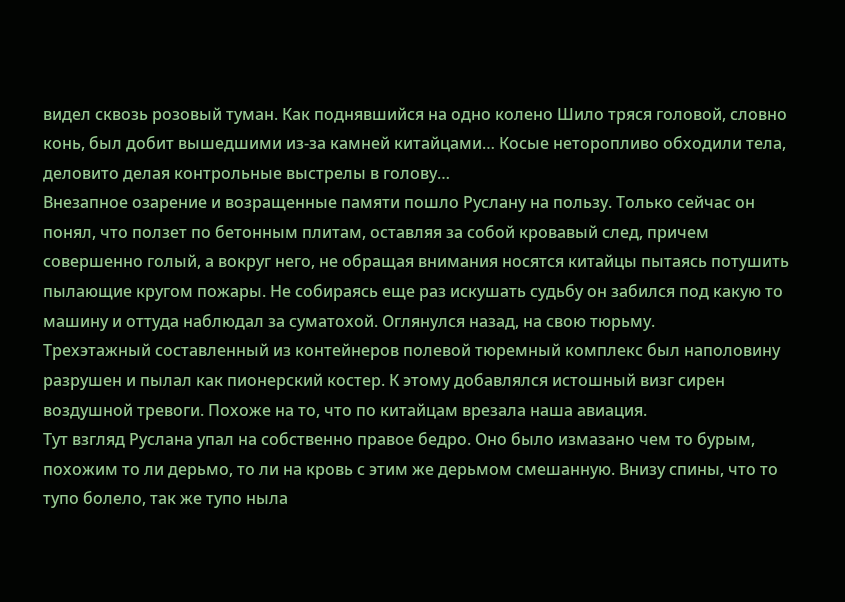видел сквозь розовый туман. Как поднявшийся на одно колено Шило тряся головой, словно конь, был добит вышедшими из-за камней китайцами… Косые неторопливо обходили тела, деловито делая контрольные выстрелы в голову…
Внезапное озарение и возращенные памяти пошло Руслану на пользу. Только сейчас он понял, что ползет по бетонным плитам, оставляя за собой кровавый след, причем совершенно голый, а вокруг него, не обращая внимания носятся китайцы пытаясь потушить пылающие кругом пожары. Не собираясь еще раз искушать судьбу он забился под какую то машину и оттуда наблюдал за суматохой. Оглянулся назад, на свою тюрьму.
Трехэтажный составленный из контейнеров полевой тюремный комплекс был наполовину разрушен и пылал как пионерский костер. К этому добавлялся истошный визг сирен воздушной тревоги. Похоже на то, что по китайцам врезала наша авиация.
Тут взгляд Руслана упал на собственно правое бедро. Оно было измазано чем то бурым, похожим то ли дерьмо, то ли на кровь с этим же дерьмом смешанную. Внизу спины, что то тупо болело, так же тупо ныла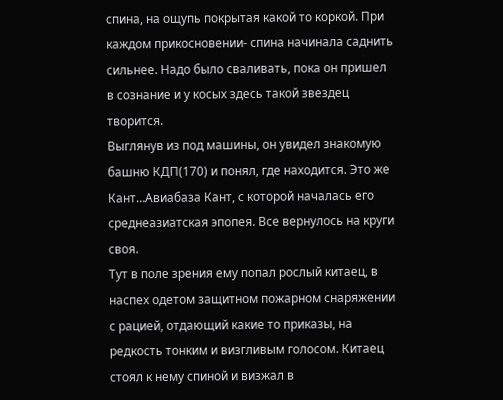спина, на ощупь покрытая какой то коркой. При каждом прикосновении- спина начинала саднить сильнее. Надо было сваливать, пока он пришел в сознание и у косых здесь такой звездец творится.
Выглянув из под машины, он увидел знакомую башню КДП(170) и понял, где находится. Это же Кант…Авиабаза Кант, с которой началась его среднеазиатская эпопея. Все вернулось на круги своя.
Тут в поле зрения ему попал рослый китаец, в наспех одетом защитном пожарном снаряжении с рацией, отдающий какие то приказы, на редкость тонким и визгливым голосом. Китаец стоял к нему спиной и визжал в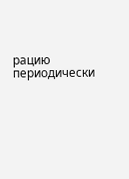рацию периодически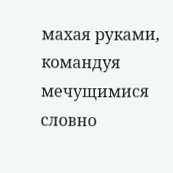махая руками, командуя мечущимися словно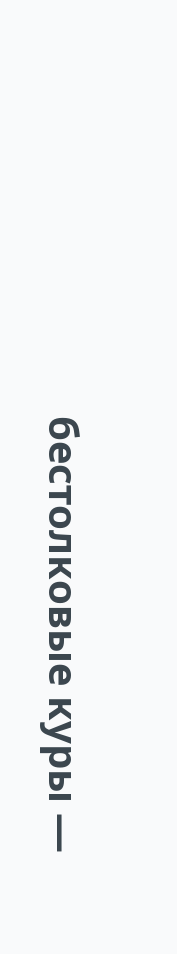бестолковые куры —